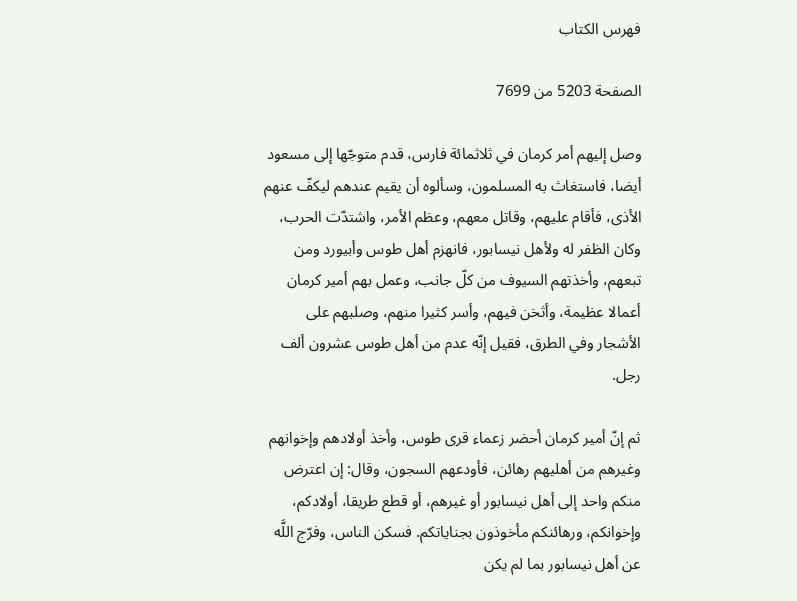فهرس الكتاب

الصفحة 5203 من 7699

وصل إليهم أمر كرمان في ثلاثمائة فارس، قدم متوجّها إلى مسعود أيضا، فاستغاث به المسلمون، وسألوه أن يقيم عندهم ليكفّ عنهم الأذى، فأقام عليهم، وقاتل معهم، وعظم الأمر، واشتدّت الحرب، وكان الظفر له ولأهل نيسابور، فانهزم أهل طوس وأبيورد ومن تبعهم، وأخذتهم السيوف من كلّ جانب، وعمل بهم أمير كرمان أعمالا عظيمة، وأثخن فيهم، وأسر كثيرا منهم، وصلبهم على الأشجار وفي الطرق، فقيل إنّه عدم من أهل طوس عشرون ألف رجل.

ثم إنّ أمير كرمان أحضر زعماء قرى طوس، وأخذ أولادهم وإخوانهم وغيرهم من أهليهم رهائن، فأودعهم السجون، وقال: إن اعترض منكم واحد إلى أهل نيسابور أو غيرهم، أو قطع طريقا، أولادكم، وإخوانكم، ورهائنكم مأخوذون بجناياتكم. فسكن الناس، وفرّج اللَّه عن أهل نيسابور بما لم يكن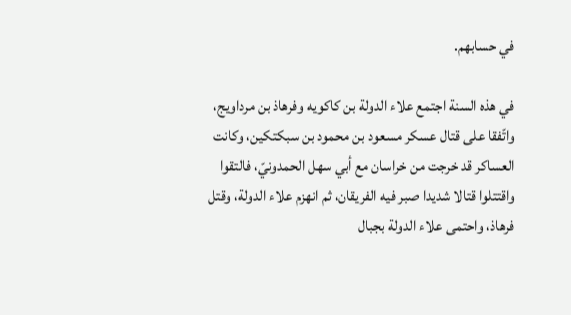في حسابهم.

في هذه السنة اجتمع علاء الدولة بن كاكويه وفرهاذ بن مرداويج، واتّفقا على قتال عسكر مسعود بن محمود بن سبكتكين، وكانت العساكر قد خرجت من خراسان مع أبي سهل الحمدونيّ، فالتقوا واقتتلوا قتالا شديدا صبر فيه الفريقان، ثم انهزم علاء الدولة، وقتل فرهاذ، واحتمى علاء الدولة بجبال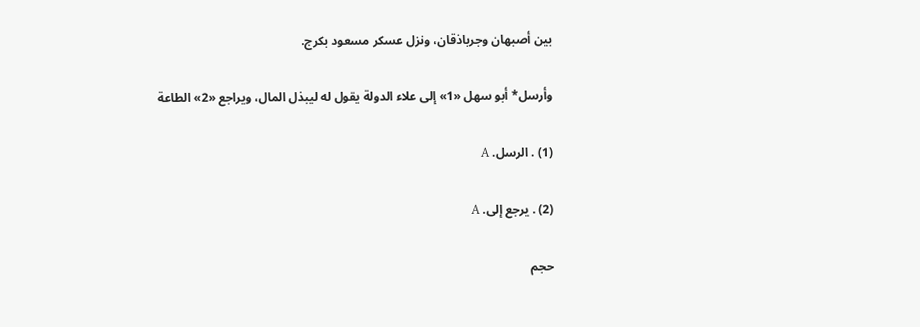بين أصبهان وجرباذقان، ونزل عسكر مسعود بكرج.

وأرسل* أبو سهل «1» إلى علاء الدولة يقول له ليبذل المال، ويراجع «2» الطاعة

(1) . الرسل. A

(2) . يرجع إلى. A

حجم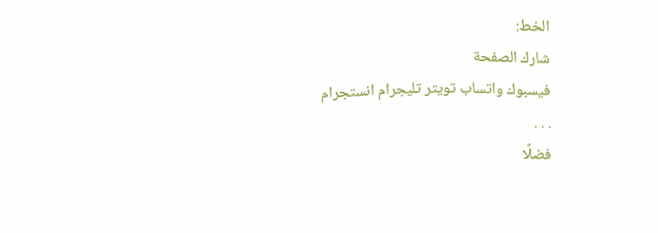الخط:
شارك الصفحة
فيسبوك واتساب تويتر تليجرام انستجرام
. . .
فضلًا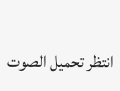انتظر تحميل الصوت